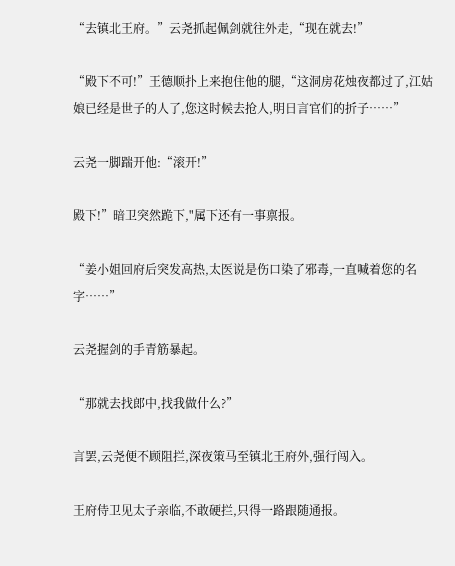“去镇北王府。”云尧抓起佩剑就往外走,“现在就去!”

“殿下不可!”王德顺扑上来抱住他的腿,“这洞房花烛夜都过了,江姑娘已经是世子的人了,您这时候去抢人,明日言官们的折子……”

云尧一脚踹开他:“滚开!”

殿下!”暗卫突然跪下,"属下还有一事禀报。

“姜小姐回府后突发高热,太医说是伤口染了邪毒,一直喊着您的名字……”

云尧握剑的手青筋暴起。

“那就去找郎中,找我做什么?”

言罢,云尧便不顾阻拦,深夜策马至镇北王府外,强行闯入。

王府侍卫见太子亲临,不敢硬拦,只得一路跟随通报。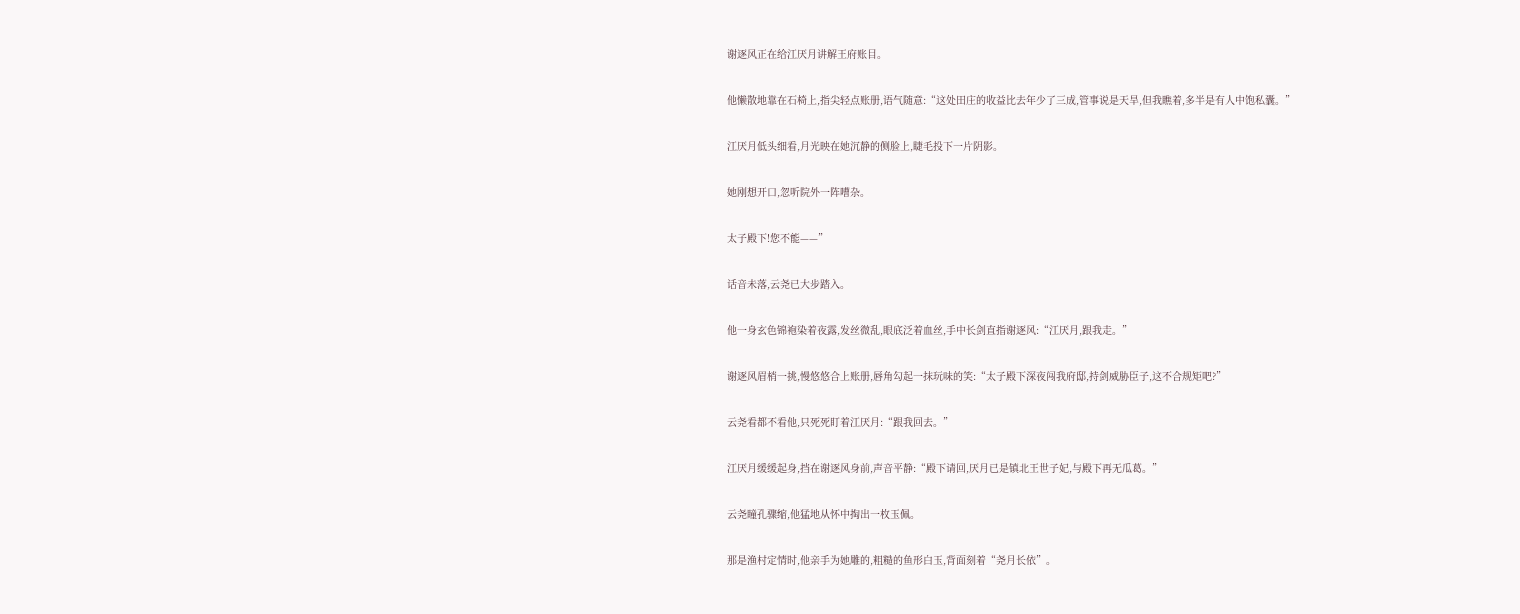谢逐风正在给江厌月讲解王府账目。

他懒散地靠在石椅上,指尖轻点账册,语气随意:“这处田庄的收益比去年少了三成,管事说是天旱,但我瞧着,多半是有人中饱私囊。”

江厌月低头细看,月光映在她沉静的侧脸上,睫毛投下一片阴影。

她刚想开口,忽听院外一阵嘈杂。

太子殿下!您不能——”

话音未落,云尧已大步踏入。

他一身玄色锦袍染着夜露,发丝微乱,眼底泛着血丝,手中长剑直指谢逐风:“江厌月,跟我走。”

谢逐风眉梢一挑,慢悠悠合上账册,唇角勾起一抹玩味的笑:“太子殿下深夜闯我府邸,持剑威胁臣子,这不合规矩吧?”

云尧看都不看他,只死死盯着江厌月:“跟我回去。”

江厌月缓缓起身,挡在谢逐风身前,声音平静:“殿下请回,厌月已是镇北王世子妃,与殿下再无瓜葛。”

云尧瞳孔骤缩,他猛地从怀中掏出一枚玉佩。

那是渔村定情时,他亲手为她雕的,粗糙的鱼形白玉,背面刻着“尧月长依”。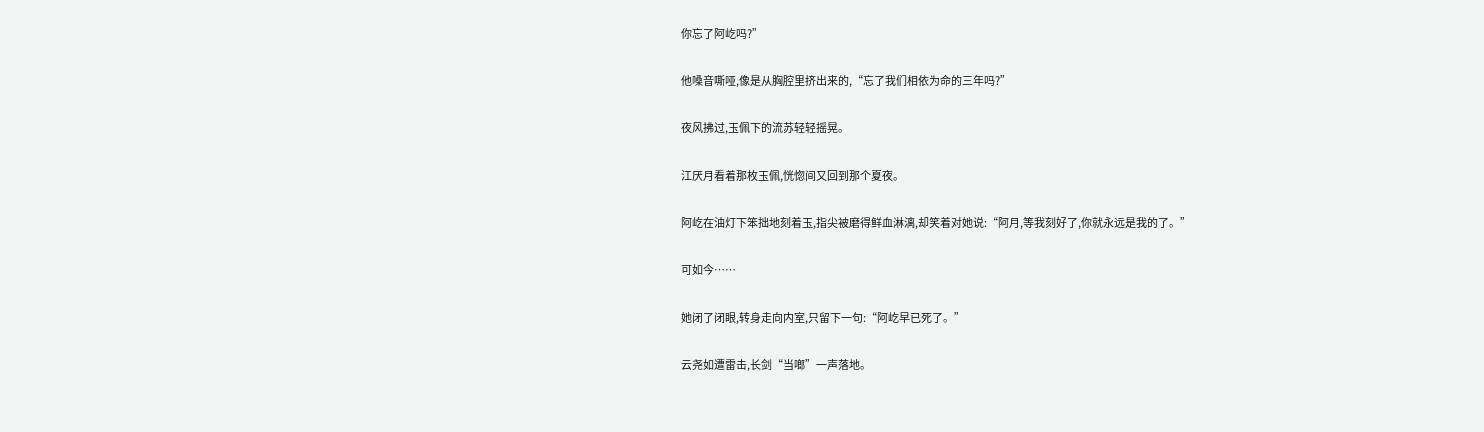你忘了阿屹吗?”

他嗓音嘶哑,像是从胸腔里挤出来的,“忘了我们相依为命的三年吗?”

夜风拂过,玉佩下的流苏轻轻摇晃。

江厌月看着那枚玉佩,恍惚间又回到那个夏夜。

阿屹在油灯下笨拙地刻着玉,指尖被磨得鲜血淋漓,却笑着对她说:“阿月,等我刻好了,你就永远是我的了。”

可如今……

她闭了闭眼,转身走向内室,只留下一句:“阿屹早已死了。”

云尧如遭雷击,长剑“当啷”一声落地。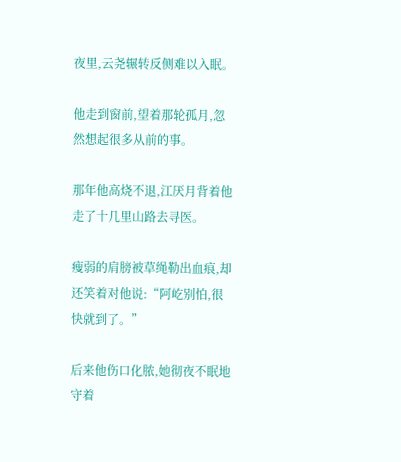夜里,云尧辗转反侧难以入眠。

他走到窗前,望着那轮孤月,忽然想起很多从前的事。

那年他高烧不退,江厌月背着他走了十几里山路去寻医。

瘦弱的肩膀被草绳勒出血痕,却还笑着对他说:“阿屹别怕,很快就到了。”

后来他伤口化脓,她彻夜不眠地守着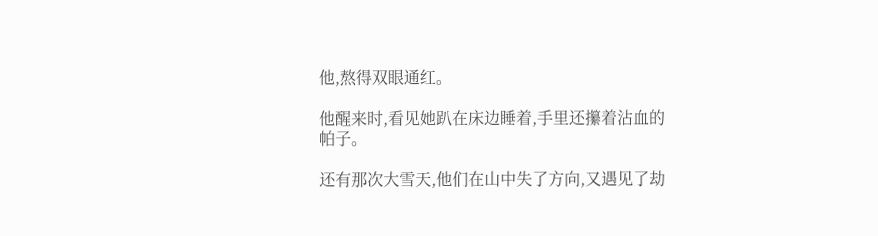他,熬得双眼通红。

他醒来时,看见她趴在床边睡着,手里还攥着沾血的帕子。

还有那次大雪天,他们在山中失了方向,又遇见了劫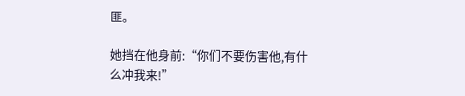匪。

她挡在他身前:“你们不要伤害他,有什么冲我来!”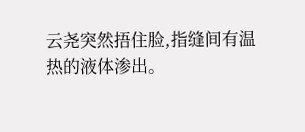云尧突然捂住脸,指缝间有温热的液体渗出。